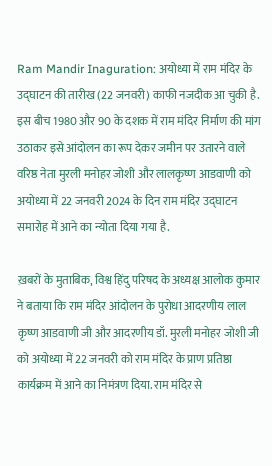Ram Mandir Inaguration: अयोध्या में राम मंदिर के उद्घाटन की तारीख (22 जनवरी) काफी नजदीक आ चुकी है. इस बीच 1980 और 90 के दशक में राम मंदिर निर्माण की मांग उठाकर इसे आंदोलन का रूप देकर जमीन पर उतारने वाले वरिष्ठ नेता मुरली मनोहर जोशी और लालकृष्ण आडवाणी को अयोध्या में 22 जनवरी 2024 के दिन राम मंदिर उद्घाटन समारोह में आने का न्योता दिया गया है.

ख़बरों के मुताबिक, विश्व हिंदु परिषद के अध्यक्ष आलोक कुमार ने बताया कि राम मंदिर आंदोलन के पुरोधा आदरणीय लाल कृष्ण आडवाणी जी और आदरणीय डॉ. मुरली मनोहर जोशी जी को अयोध्या में 22 जनवरी को राम मंदिर के प्राण प्रतिष्ठा कार्यक्रम में आने का निमंत्रण दिया. राम मंदिर से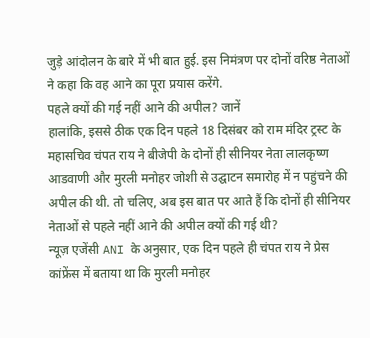जुड़े आंदोलन के बारे में भी बात हुई. इस निमंत्रण पर दोनों वरिष्ठ नेताओं ने कहा कि वह आने का पूरा प्रयास करेंगे.
पहले क्यों की गई नहीं आने की अपील? जानें
हालांकि, इससे ठीक एक दिन पहले 18 दिसंबर को राम मंदिर ट्रस्ट के महासचिव चंपत राय ने बीजेपी के दोनों ही सीनियर नेता लालकृष्ण आडवाणी और मुरली मनोहर जोशी से उद्घाटन समारोह में न पहुंचने की अपील की थी. तो चलिए, अब इस बात पर आते हैं कि दोनों ही सीनियर नेताओं से पहले नहीं आने की अपील क्यों की गई थी?
न्यूज़ एजेंसी ANI के अनुसार, एक दिन पहले ही चंपत राय ने प्रेस कांफ्रेंस में बताया था कि मुरली मनोहर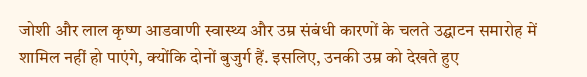जोशी और लाल कृष्ण आडवाणी स्वास्थ्य और उम्र संबंधी कारणों के चलते उद्घाटन समारोह में शामिल नहीं हो पाएंगे, क्योंकि दोनों बुजुर्ग हैं. इसलिए, उनकी उम्र को देखते हुए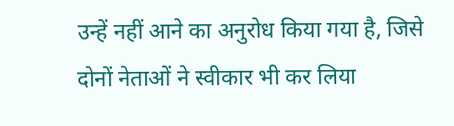उन्हें नहीं आने का अनुरोध किया गया है, जिसे दोनों नेताओं ने स्वीकार भी कर लिया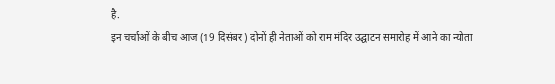है.
इन चर्चाओं के बीच आज (19 दिसंबर) दोनों ही नेताओं को राम मंदिर उद्घाटन समारोह में आने का न्योता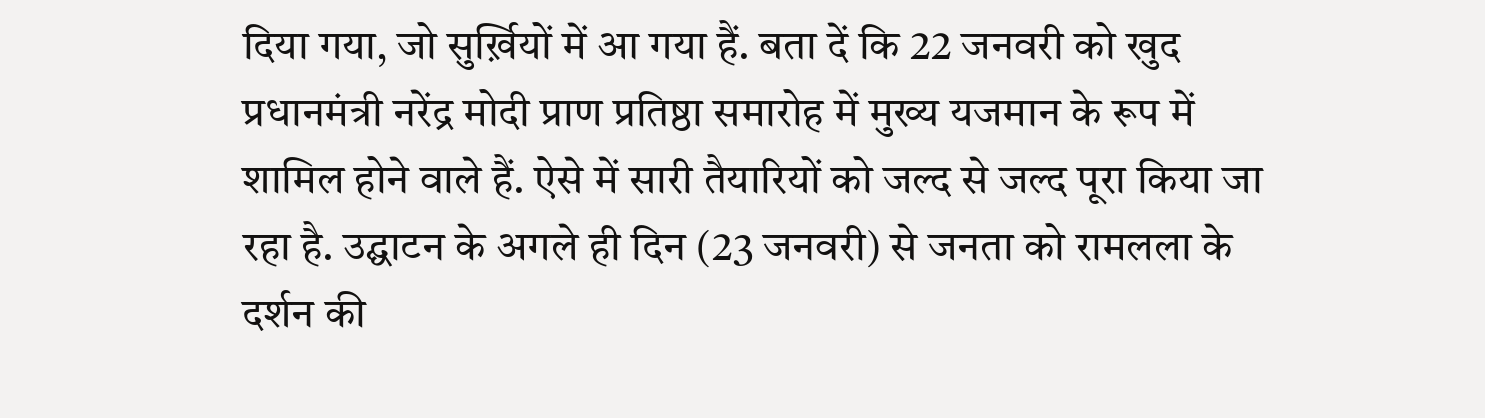दिया गया, जो सुर्ख़ियों में आ गया हैं. बता दें कि 22 जनवरी को खुद प्रधानमंत्री नरेंद्र मोदी प्राण प्रतिष्ठा समारोह में मुख्य यजमान के रूप में शामिल होने वाले हैं. ऐसे में सारी तैयारियों को जल्द से जल्द पूरा किया जा रहा है. उद्घाटन के अगले ही दिन (23 जनवरी) से जनता को रामलला के दर्शन की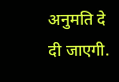अनुमति दे दी जाएगी.